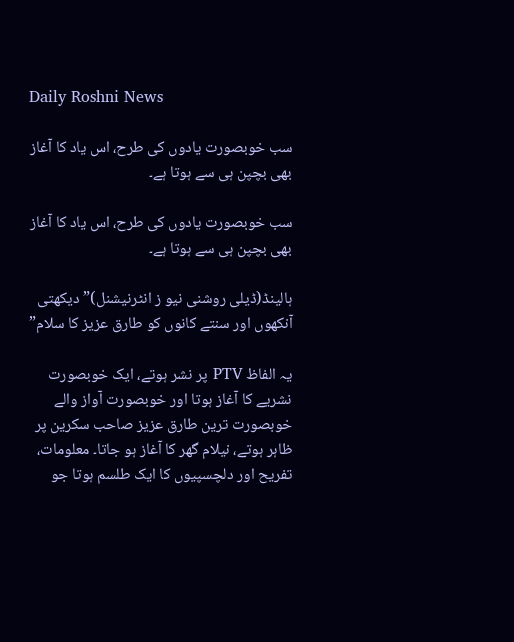Daily Roshni News

سب خوبصورت یادوں کی طرح، اس یاد کا آغاز بھی بچپن ہی سے ہوتا ہے۔

سب خوبصورت یادوں کی طرح، اس یاد کا آغاز بھی بچپن ہی سے ہوتا ہے۔

ہالینڈ(ڈیلی روشنی نیو ز انٹرنیشنل)”دیکھتی آنکھوں اور سنتے کانوں کو طارق عزیز کا سلام”

یہ الفاظ PTV پر نشر ہوتے، ایک خوبصورت نشریے کا آغاز ہوتا اور خوبصورت آواز والے خوبصورت ترین طارق عزیز صاحب سکرین پر ظاہر ہوتے، نیلام گھر کا آغاز ہو جاتا۔ معلومات، تفریح اور دلچسپیوں کا ایک طلسم ہوتا جو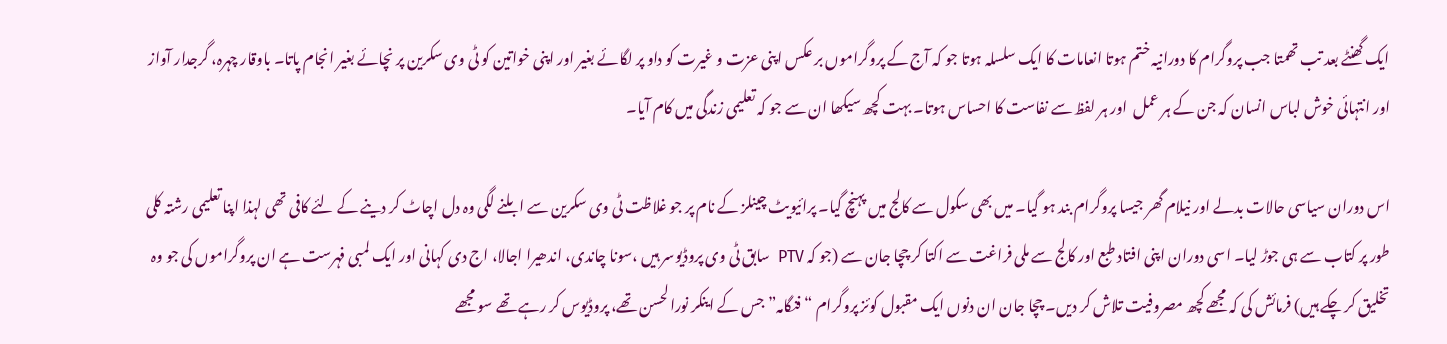ایک گھنٹے بعد تب تھمتا جب پروگرام کا دورانیہ ختم ہوتا انعامات کا ایک سلسلہ ہوتا جو کہ آج کے پروگراموں بر عکس اپنی عزت و غیرت کو داو پر لگائے بغیر اور اپنی خواتین کو ٹی وی سکرین پر نچائے بغیر انجام پاتا۔ باوقار چہرہ، گرجدار آواز اور انتہائی خوش لباس انسان کہ جن کے ہر عمل  اور ہر لفظ سے نفاست کا احساس ہوتا۔ بہت کچھ سیکھا ان سے جو کہ تعلیمی زندگی میں کام آیا۔

اس دوران سیاسی حالات بدلے اور نیلام گھر جیسا پروگرام بند ہو گیا۔ میں بھی سکول سے کالج میں پہنچ گیا۔ پرائیویٹ چینلز کے نام پر جو غلاظت ٹی وی سکرین سے ابلنے لگی وہ دل اچاٹ کر دینے کے لئے کافی تھی لہذا اپنا تعلیمی رشتہ کلی طور پر کتاب سے ہی جوڑ لیا۔ اسی دوران اپنی افتاد طبع اور کالج سے ملی فراغت سے اکتا کر چچا جان سے (جو کہ PTV  سابق ٹی وی پروڈیوسر ہیں ،سونا چاندی، اندھیرا اجالا، اج دی کہانی اور ایک لمبی فہرست ہے ان پروگراموں کی جو وہ تخلیق کر چکے ہیں) فرمائش کی کہ مجھے کچھ مصروفیت تلاش کر دیں۔ چچا جان ان دنوں ایک مقبول کوئز پروگرام “فنگامہ” جس کے اینکر نورالحسن تھے، پروڈیوس کر رہے تھے سو مجھے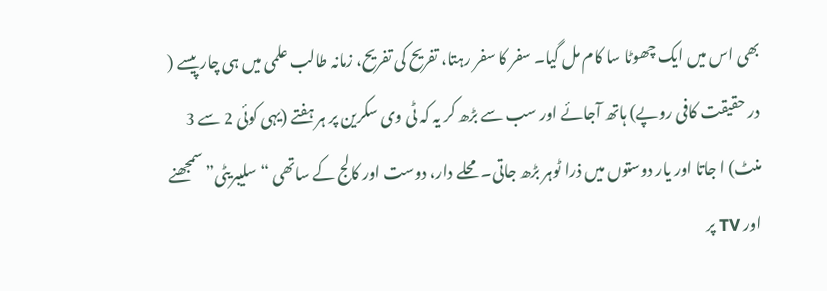بھی اس میں ایک چھوٹا سا کام مل گیا۔ سفر کا سفر رہتا، تفریح کی تفریح، زمانہ طالب علمی میں ہی چار پیسے ( در حقیقت کافی روپے) ہاتھ آجائے اور سب سے بڑھ کر یہ کہ ٹی وی سکرین پر ہر ہفتے (یہی کوئی 2 سے 3 منٹ) ا جاتا اور یار دوستوں میں ذرا ٹوہر بڑھ جاتی۔ محلے دار، دوست اور کالج کے ساتھی “سلیبریٹی” سمجھنے اور TV پر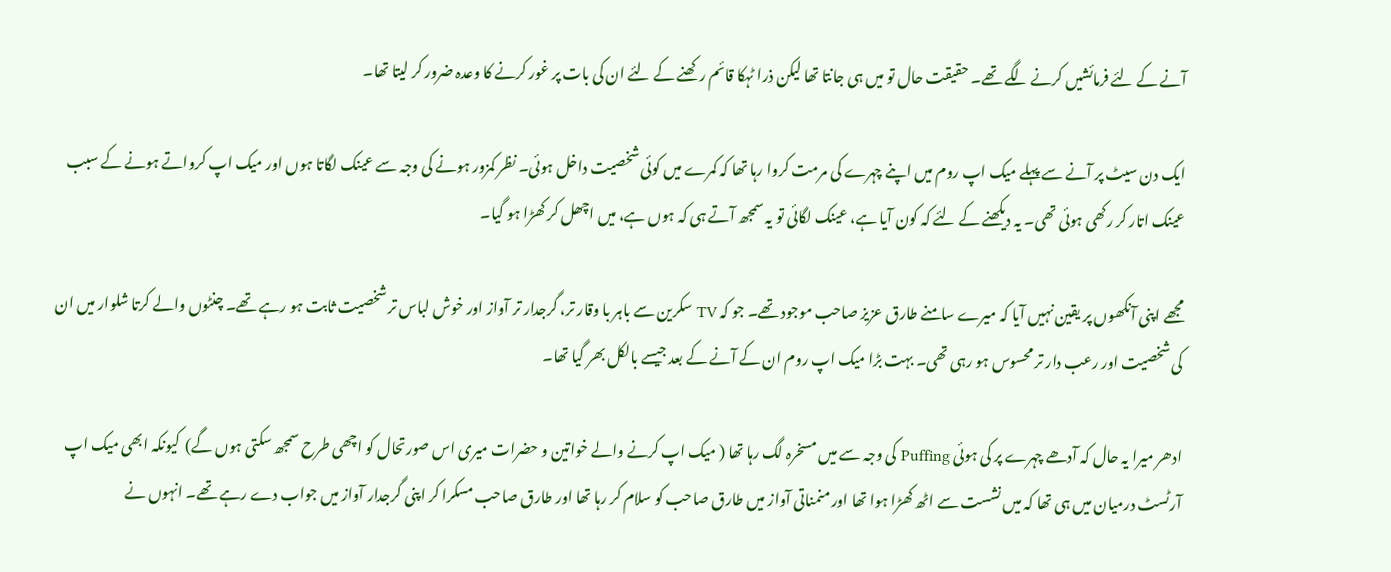آنے کے لئے فرمائشیں کرنے لگے تھے۔ حقیقت حال تو میں ہی جانتا تھا لیکن ذرا ٹہکا قائم رکھنے کے لئے ان کی بات پر غور کرنے کا وعدہ ضرور کر لیتا تھا۔

ایک دن سیٹ پر آنے سے پہلے میک اپ روم میں اپنے چہرے کی مرمت کروا رہا تھا کہ کمرے میں کوئی شخصیت داخل ہوئی۔ نظر کمزور ہونے کی وجہ سے عینک لگاتا ہوں اور میک اپ کرواتے ہونے کے سبب عینک اتار کر رکھی ہوئی تھی۔ یہ دیکھنے کے لئے کہ کون آیا ہے، عینک لگائی تو یہ سمجھ آتے ہی کہ ہوں ہے، میں اچھل کر کھڑا ہو گیا۔

مجھے اپنی آنکھوں پر یقین نہیں آیا کہ میرے سامنے طارق عزیز صاحب موجود تھے۔ جو کہ TV سکرین سے باہر با وقار تر، گرجدار تر آواز اور خوش لباس تر شخصیت ثابت ہو رہے تھے۔ چنٹوں والے کرتا شلوار میں ان کی شخصیت اور رعب دار تر محسوس ہو رہی تھی۔ بہت بڑا میک اپ روم ان کے آنے کے بعد جیسے بالکل بھر گیا تھا۔

ادھر میرا یہ حال کہ آدھے چہرے پر کی ہوئی Puffing کی وجہ سے میں مسخرہ لگ رہا تھا ( میک اپ کرنے والے خواتین و حضرات میری اس صورتحال کو اچھی طرح سمجھ سکتی ہوں گے)  کیونکہ ابھی میک اپ آرٹسٹ درمیان میں ہی تھا کہ میں نشست سے اٹھ کھڑا ہوا تھا اور منمناتی آواز میں طارق صاحب کو سلام کر رہا تھا اور طارق صاحب مسکرا کر اپنی گرجدار آواز میں جواب دے رہے تھے۔ انہوں نے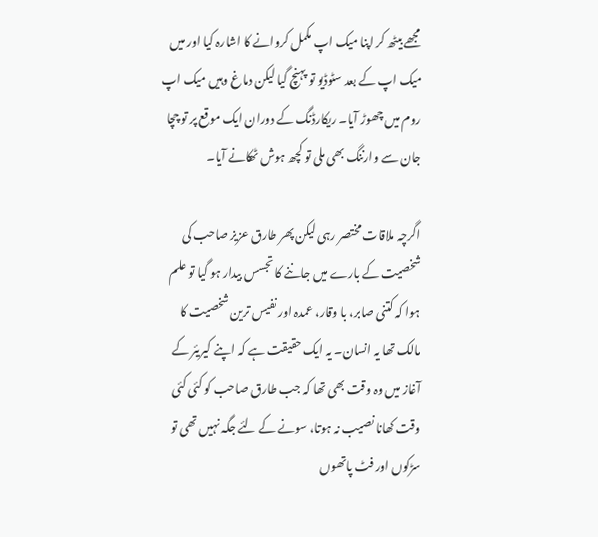مجھے بیٹھ کر اپنا میک اپ مکمل کروانے کا اشارہ کیا اور میں میک اپ کے بعد سٹوڈیو تو پہنچ گیا لیکن دماغ وہیں میک اپ روم میں چھوڑ آیا۔ ریکارڈنگ کے دوران ایک موقع پر تو چچا جان سے وارننگ بھی ملی تو کچھ ہوش ٹھکانے آیا۔

اگرچہ ملاقات مختصر رہی لیکن پھر طارق عزیز صاحب کی شخصیت کے بارے میں جاننے کا تجسس بیدار ہو گیا تو علم ہوا کہ کتنی صابر، با وقار، عمدہ اور نفیس ترین شخصیت کا مالک تھا یہ انسان۔ یہ ایک حقیقت ہے کہ اپنے کیریئر کے آغاز میں وہ وقت بھی تھا کہ جب طارق صاحب کو کئی کئی وقت کھانا نصیب نہ ہوتا، سونے کے لئے جگہ نہیں تھی تو سڑکوں اور فٹ پاتھوں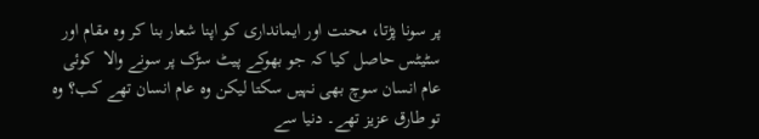پر سونا پڑتا، محنت اور ایمانداری کو اپنا شعار بنا کر وہ مقام اور سٹیٹس حاصل کیا کہ جو بھوکے پیٹ سڑک پر سونے والا  کوئی عام انسان سوچ بھی نہیں سکتا لیکن وہ عام انسان تھے کب؟ وہ تو طارق عزیز تھے۔ دنیا سے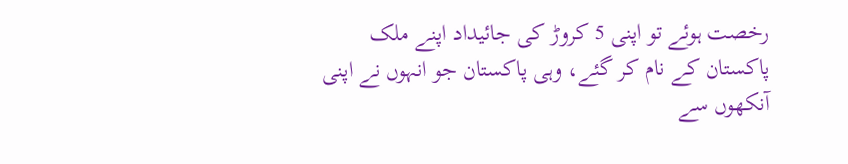رخصت ہوئے تو اپنی 5 کروڑ کی جائیداد اپنے ملک پاکستان کے نام کر گئے، وہی پاکستان جو انہوں نے اپنی آنکھوں سے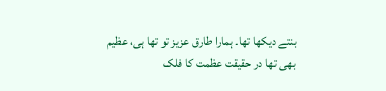بنتے دیکھا تھا۔ ہمارا طارق عزیز تو تھا ہی، عظیم بھی تھا در حقیقت عظمت کا فلک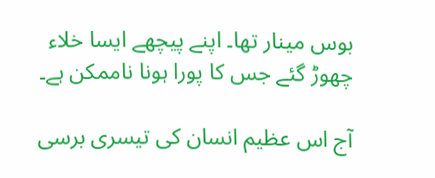بوس مینار تھا۔ اپنے پیچھے ایسا خلاء چھوڑ گئے جس کا پورا ہونا ناممکن ہے۔

آج اس عظیم انسان کی تیسری برسی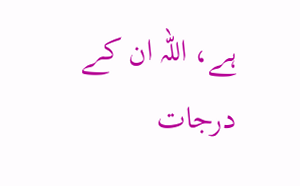ہے، اللہ ان کے درجات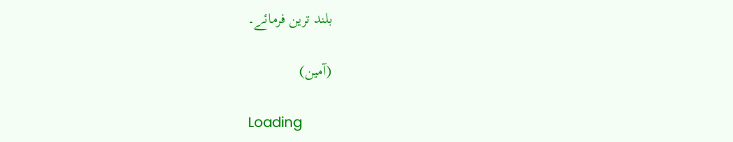بلند ترین فرمائے۔

(آمین)

Loading